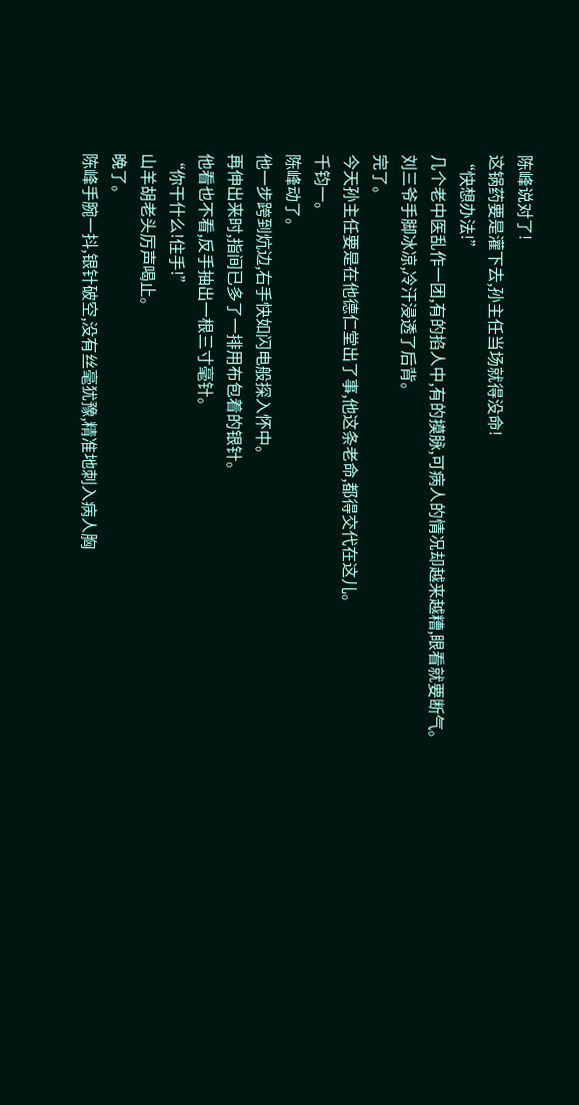陈峰说对了!
这锅药要是灌下去,孙主任当场就得没命!
“快想办法!”
几个老中医乱作一团,有的掐人中,有的摸脉,可病人的情况却越来越糟,眼看就要断气。
刘三爷手脚冰凉,冷汗浸透了后背。
完了。
今天孙主任要是在他德仁堂出了事,他这条老命,都得交代在这儿。
千钧一。
陈峰动了。
他一步跨到炕边,右手快如闪电般探入怀中。
再伸出来时,指间已多了一排用布包着的银针。
他看也不看,反手抽出一根三寸毫针。
“你干什么!住手!”
山羊胡老头厉声喝止。
晚了。
陈峰手腕一抖,银针破空,没有丝毫犹豫,精准地刺入病人胸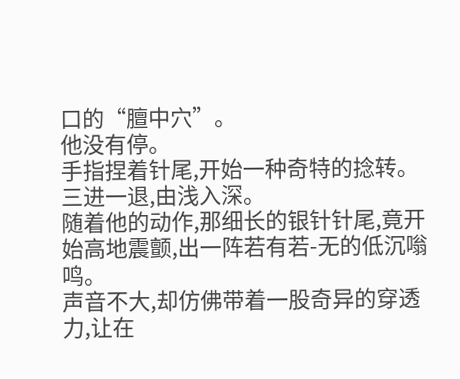口的“膻中穴”。
他没有停。
手指捏着针尾,开始一种奇特的捻转。
三进一退,由浅入深。
随着他的动作,那细长的银针针尾,竟开始高地震颤,出一阵若有若-无的低沉嗡鸣。
声音不大,却仿佛带着一股奇异的穿透力,让在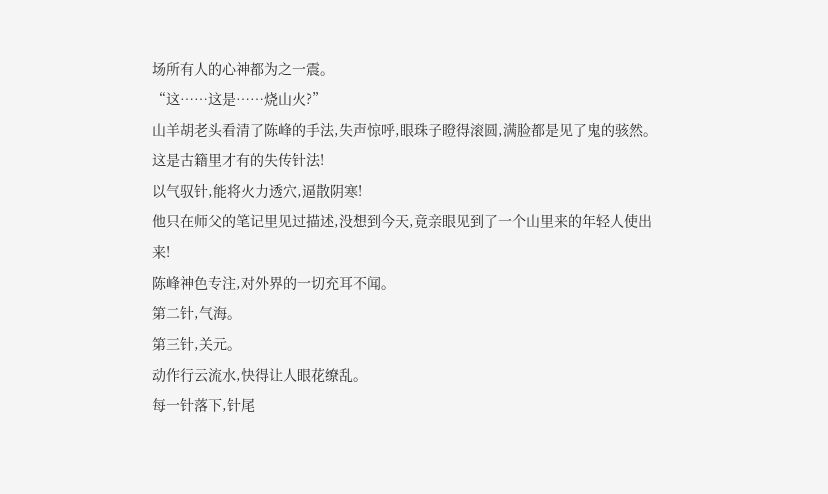场所有人的心神都为之一震。
“这……这是……烧山火?”
山羊胡老头看清了陈峰的手法,失声惊呼,眼珠子瞪得滚圆,满脸都是见了鬼的骇然。
这是古籍里才有的失传针法!
以气驭针,能将火力透穴,逼散阴寒!
他只在师父的笔记里见过描述,没想到今天,竟亲眼见到了一个山里来的年轻人使出来!
陈峰神色专注,对外界的一切充耳不闻。
第二针,气海。
第三针,关元。
动作行云流水,快得让人眼花缭乱。
每一针落下,针尾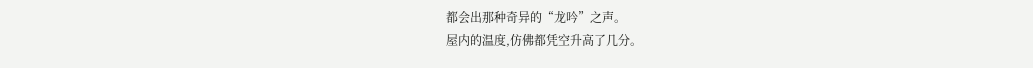都会出那种奇异的“龙吟”之声。
屋内的温度,仿佛都凭空升高了几分。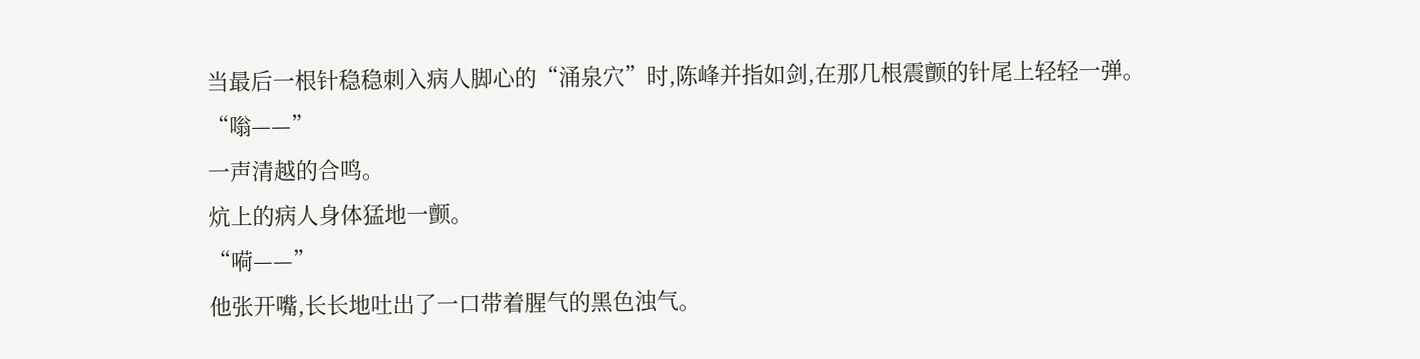当最后一根针稳稳刺入病人脚心的“涌泉穴”时,陈峰并指如剑,在那几根震颤的针尾上轻轻一弹。
“嗡——”
一声清越的合鸣。
炕上的病人身体猛地一颤。
“嗬——”
他张开嘴,长长地吐出了一口带着腥气的黑色浊气。